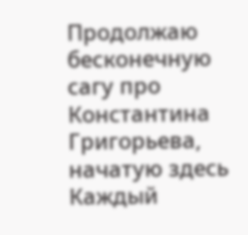Продолжаю бесконечную сагу про Константина Григорьева, начатую здесь Каждый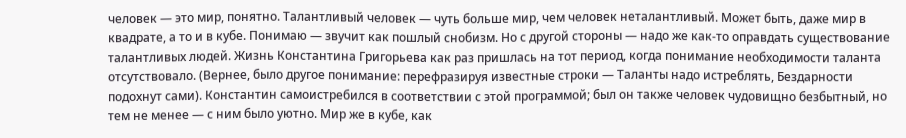человек — это мир, понятно. Талантливый человек — чуть больше мир, чем человек неталантливый. Может быть, даже мир в квадрате, а то и в кубе. Понимаю — звучит как пошлый снобизм. Но с другой стороны — надо же как-то оправдать существование талантливых людей. Жизнь Константина Григорьева как раз пришлась на тот период, когда понимание необходимости таланта отсутствовало. (Вернее, было другое понимание: перефразируя известные строки — Таланты надо истреблять, Бездарности подохнут сами). Константин самоистребился в соответствии с этой программой; был он также человек чудовищно безбытный, но тем не менее — с ним было уютно. Мир же в кубе, как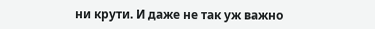ни крути. И даже не так уж важно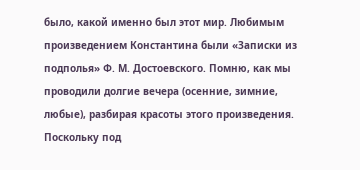было, какой именно был этот мир. Любимым произведением Константина были «Записки из подполья» Ф. М. Достоевского. Помню, как мы проводили долгие вечера (осенние, зимние, любые), разбирая красоты этого произведения. Поскольку под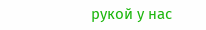рукой у нас